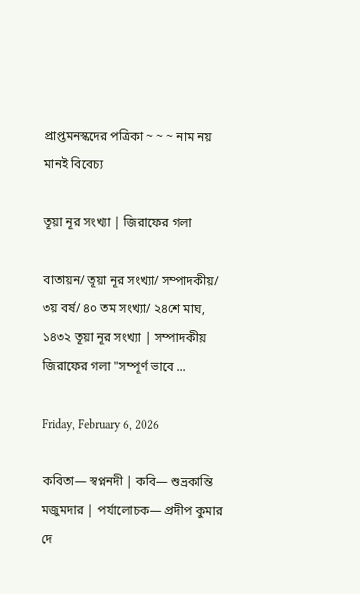প্রাপ্তমনস্কদের পত্রিকা ~ ~ ~ নাম নয় মানই বিবেচ্য

তূয়া নূর সংখ্যা | জিরাফের গলা

বাতায়ন/ তূয়া নূর সংখ্যা/ সম্পাদকীয়/ ৩য় বর্ষ/ ৪০ তম সংখ্যা/ ২৪শে মাঘ,   ১৪৩২ তূয়া নূর সংখ্যা | সম্পাদকীয়   জিরাফের গলা "সম্পূর্ণ ভাবে ...

Friday, February 6, 2026

কবিতা— স্বপ্ননদী | কবি— শুভ্রকান্তি মজুমদার | পর্যালোচক— প্রদীপ কুমার দে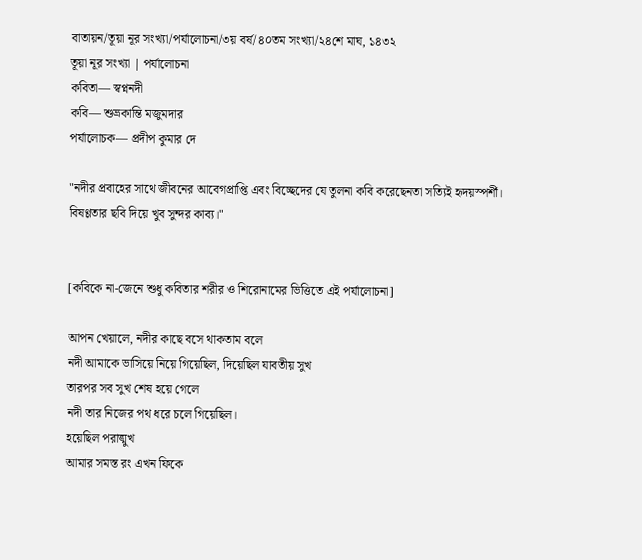বাতায়ন/তূয়া নূর সংখ্যা/পর্যালোচনা/৩য় বর্ষ/৪০তম সংখ্যা/২৪শে মাঘ, ১৪৩২
তূয়া নূর সংখ্যা | পর্যালোচনা
কবিতা— স্বপ্ননদী
কবি— শুভ্রকান্তি মজুমদার
পর্যালোচক— প্রদীপ কুমার দে

"নদীর প্রবাহের সাথে জীবনের আবেগপ্রাপ্তি এবং বিচ্ছেদের যে তুলনা কবি করেছেনতা সত্যিই হৃদয়স্পর্শী। বিষণ্ণতার ছবি দিয়ে খুব সুন্দর কাব্য।"


[কবিকে না-জেনে শুধু কবিতার শরীর ও শিরোনামের ভিত্তিতে এই পর্যালোচনা]

আপন খেয়ালে, নদীর কাছে বসে থাকতাম বলে
নদী আমাকে ভাসিয়ে নিয়ে গিয়েছিল, দিয়েছিল যাবতীয় সুখ
তারপর সব সুখ শেষ হয়ে গেলে
নদী তার নিজের পথ ধরে চলে গিয়েছিল।
হয়েছিল পরাঙ্মুখ
আমার সমস্ত রং এখন ফিকে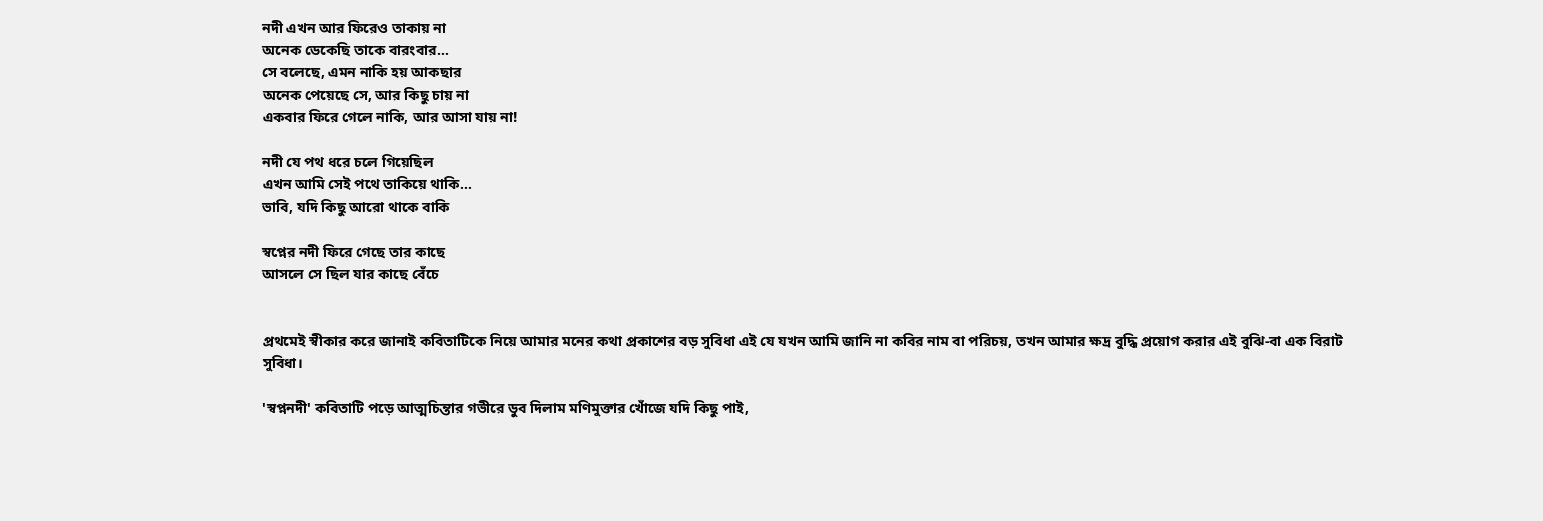নদী এখন আর ফিরেও তাকায় না
অনেক ডেকেছি তাকে বারংবার…
সে বলেছে, এমন নাকি হয় আকছার
অনেক পেয়েছে সে, আর কিছু চায় না
একবার ফিরে গেলে নাকি, আর আসা যায় না!

নদী যে পথ ধরে চলে গিয়েছিল
এখন আমি সেই পথে তাকিয়ে থাকি…
ভাবি, যদি কিছু আরো থাকে বাকি

স্বপ্নের নদী ফিরে গেছে তার কাছে
আসলে সে ছিল যার কাছে বেঁচে


প্রথমেই স্বীকার করে জানাই কবিতাটিকে নিয়ে আমার মনের কথা প্রকাশের বড় সুবিধা এই যে যখন আমি জানি না কবির নাম বা পরিচয়, তখন আমার ক্ষদ্র বুদ্ধি প্রয়োগ করার এই বুঝি-বা এক বিরাট সুবিধা।

'স্বপ্ননদী' কবিতাটি পড়ে আত্মচিন্তার গভীরে ডুব দিলাম মণিমুক্তার খোঁজে যদি কিছু পাই,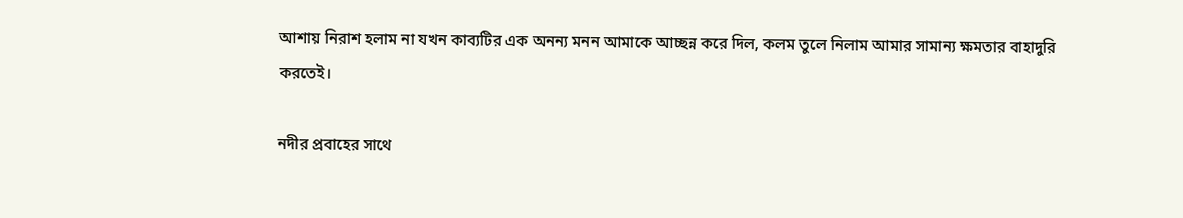আশায় নিরাশ হলাম না যখন কাব্যটির এক অনন্য মনন আমাকে আচ্ছন্ন করে দিল, কলম তুলে নিলাম আমার সামান্য ক্ষমতার বাহাদুরি করতেই।

নদীর প্রবাহের সাথে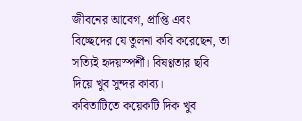জীবনের আবেগ, প্রাপ্তি এবং বিচ্ছেদের যে তুলনা কবি করেছেন, তা সত্যিই হৃদয়স্পর্শী। বিষণ্ণতার ছবি দিয়ে খুব সুন্দর কাব্য।
কবিতাটিতে কয়েকটি দিক খুব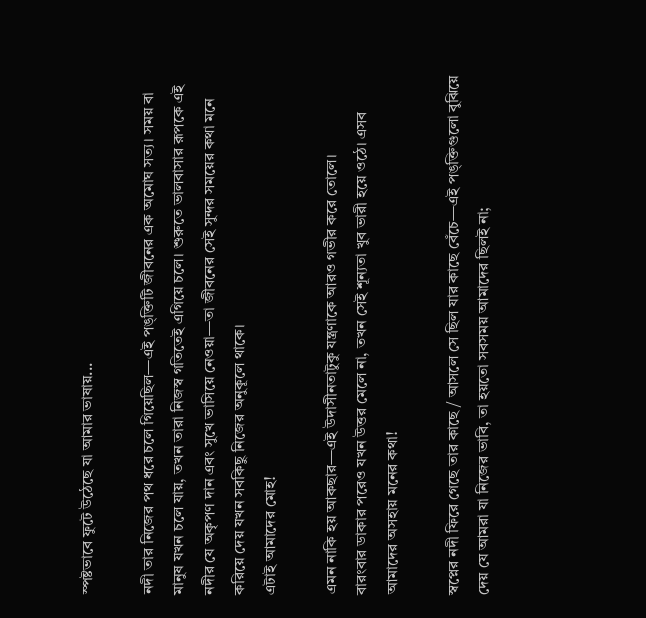স্পষ্টভাবে ফুটে উঠেছে যা আমার ভাষায়...

নদী তার নিজের পথ ধরে চলে গিয়েছিল—এই পঙ্‌ক্তিটি জীবনের এক অমোঘ সত্য। সময় বা মানুষ যখন চলে যায়, তখন তারা নিজস্ব গতিতেই এগিয়ে চলে। শুরুতে ভালবাসার রূপকে এই নদীর যে অকৃপণ দান এবং সুখে ভাসিয়ে নেওয়া—তা জীবনের সেই সুন্দর সময়ের কথা মনে করিয়ে দেয় যখন সবকিছু নিজের অনুকূলে থাকে।
এটাই আমাদের মোহ!

এমন নাকি হয় আকছার—এই উদাসীনতাটুকু যন্ত্রণাকে আরও গভীর করে তোলে।
বারংবার ডাকার পরেও যখন উত্তর মেলে না, তখন সেই শূন্যতা খুব ভারী হয়ে ওঠে। এসব আমাদের অসহায় মনের কথা!

স্বপ্নের নদী ফিরে গেছে তার কাছে / আসলে সে ছিল যার কাছে বেঁচে—এই পঙ্‌ক্তিগুলো বুঝিয়ে দেয় যে আমরা যা নিজের ভাবি, তা হয়তো সবসময় আমাদের ছিলই না;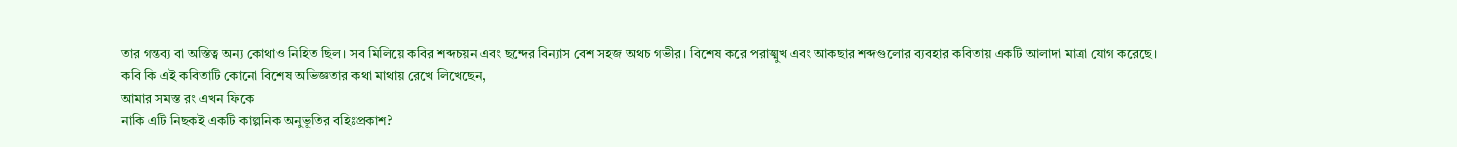তার গন্তব্য বা অস্তিত্ব অন্য কোথাও নিহিত ছিল। সব মিলিয়ে কবির শব্দচয়ন এবং ছন্দের বিন্যাস বেশ সহজ অথচ গভীর। বিশেষ করে পরাঙ্মুখ এবং আকছার শব্দগুলোর ব্যবহার কবিতায় একটি আলাদা মাত্রা যোগ করেছে।
কবি কি এই কবিতাটি কোনো বিশেষ অভিজ্ঞতার কথা মাথায় রেখে লিখেছেন,
আমার সমস্ত রং এখন ফিকে
নাকি এটি নিছকই একটি কাল্পনিক অনুভূতির বহিঃপ্রকাশ?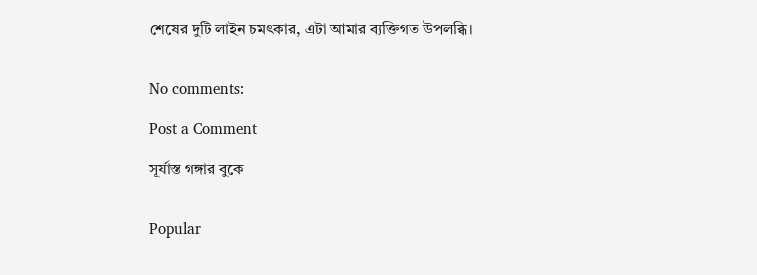শেষের দুটি লাইন চমৎকার, এটা আমার ব্যক্তিগত উপলব্ধি।


No comments:

Post a Comment

সূর্যাস্ত গঙ্গার বুকে


Popular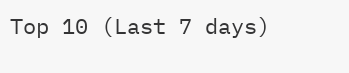Top 10 (Last 7 days)